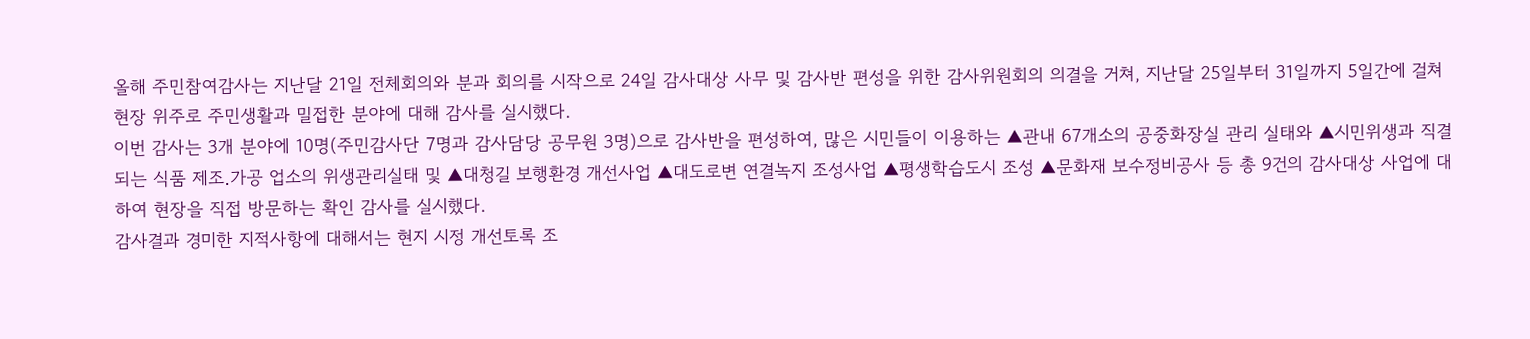올해 주민참여감사는 지난달 21일 전체회의와 분과 회의를 시작으로 24일 감사대상 사무 및 감사반 편성을 위한 감사위원회의 의결을 거쳐, 지난달 25일부터 31일까지 5일간에 걸쳐 현장 위주로 주민생활과 밀접한 분야에 대해 감사를 실시했다.
이번 감사는 3개 분야에 10명(주민감사단 7명과 감사담당 공무원 3명)으로 감사반을 편성하여, 많은 시민들이 이용하는 ▲관내 67개소의 공중화장실 관리 실태와 ▲시민위생과 직결되는 식품 제조․가공 업소의 위생관리실태 및 ▲대청길 보행환경 개선사업 ▲대도로변 연결녹지 조성사업 ▲평생학습도시 조성 ▲문화재 보수정비공사 등 총 9건의 감사대상 사업에 대하여 현장을 직접 방문하는 확인 감사를 실시했다.
감사결과 경미한 지적사항에 대해서는 현지 시정 개선토록 조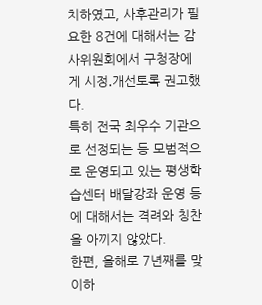치하였고, 사후관리가 필요한 8건에 대해서는 감사위원회에서 구청장에게 시정․개선토록 권고했다.
특히 전국 최우수 기관으로 선정되는 등 모범적으로 운영되고 있는 평생학습센터 배달강좌 운영 등에 대해서는 격려와 칭찬을 아끼지 않았다.
한편, 올해로 7년째를 맞이하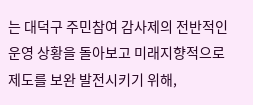는 대덕구 주민참여 감사제의 전반적인 운영 상황을 돌아보고 미래지향적으로 제도를 보완 발전시키기 위해,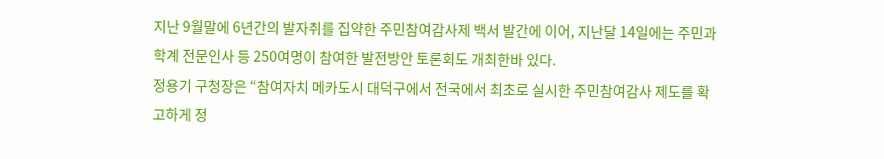지난 9월말에 6년간의 발자취를 집약한 주민참여감사제 백서 발간에 이어, 지난달 14일에는 주민과 학계 전문인사 등 250여명이 참여한 발전방안 토론회도 개최한바 있다.
정용기 구청장은 “참여자치 메카도시 대덕구에서 전국에서 최초로 실시한 주민참여감사 제도를 확고하게 정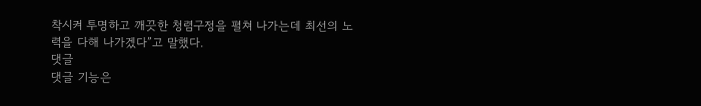착시켜 투명하고 깨끗한 청렴구정을 펼쳐 나가는데 최선의 노력을 다해 나가겠다”고 말했다.
댓글
댓글 기능은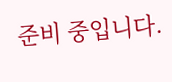준비 중입니다.